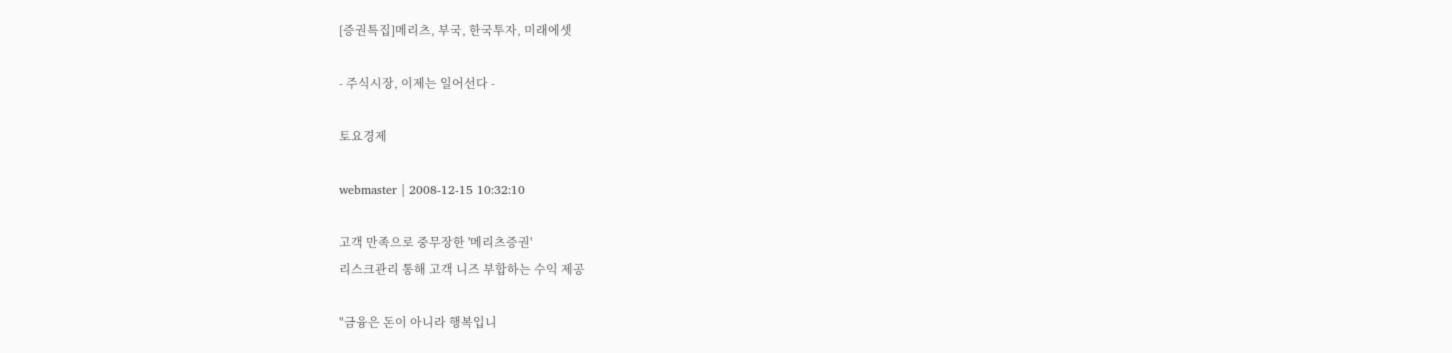[증권특집]메리츠, 부국, 한국투자, 미래에셋

- 주식시장, 이제는 일어선다 -

토요경제

webmaster | 2008-12-15 10:32:10

고객 만족으로 중무장한 '메리츠증권'
리스크관리 통해 고객 니즈 부합하는 수익 제공

"금융은 돈이 아니라 행복입니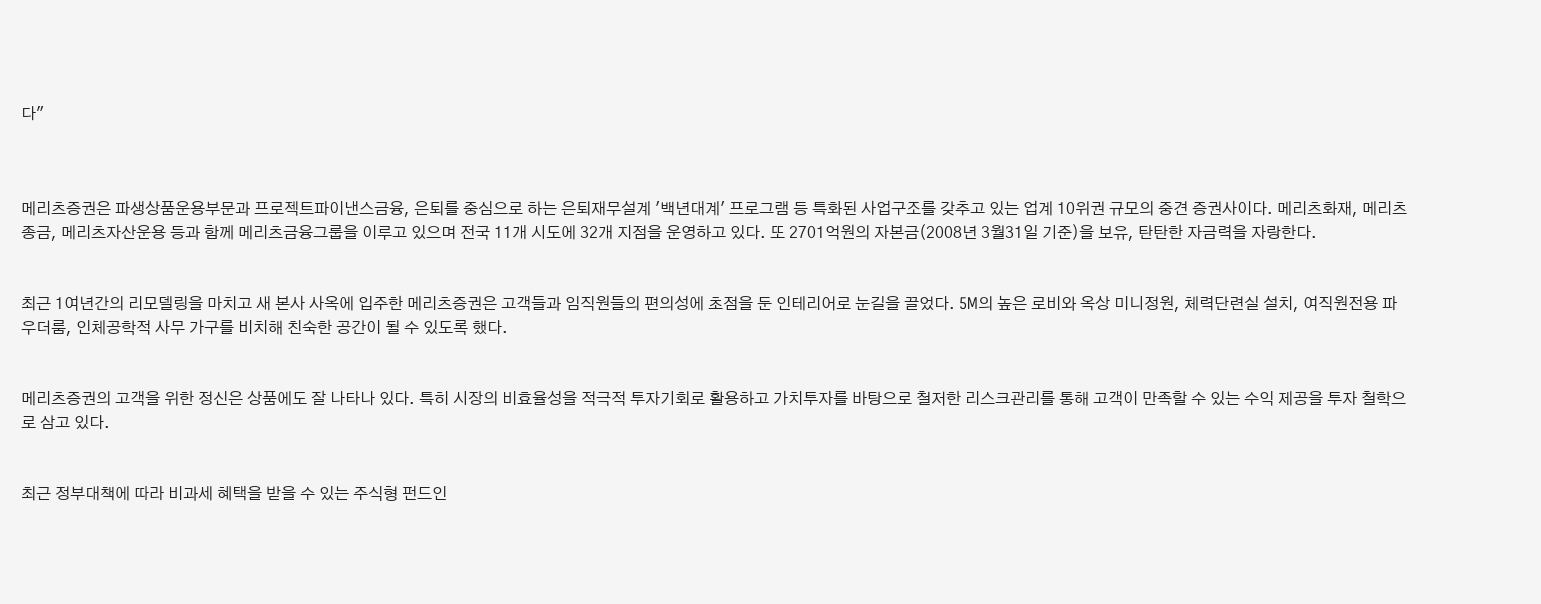다"



메리츠증권은 파생상품운용부문과 프로젝트파이낸스금융, 은퇴를 중심으로 하는 은퇴재무설계 '백년대계' 프로그램 등 특화된 사업구조를 갖추고 있는 업계 10위권 규모의 중견 증권사이다. 메리츠화재, 메리츠종금, 메리츠자산운용 등과 함께 메리츠금융그룹을 이루고 있으며 전국 11개 시도에 32개 지점을 운영하고 있다. 또 2701억원의 자본금(2008년 3월31일 기준)을 보유, 탄탄한 자금력을 자랑한다.


최근 1여년간의 리모델링을 마치고 새 본사 사옥에 입주한 메리츠증권은 고객들과 임직원들의 편의성에 초점을 둔 인테리어로 눈길을 끌었다. 5M의 높은 로비와 옥상 미니정원, 체력단련실 설치, 여직원전용 파우더룸, 인체공학적 사무 가구를 비치해 친숙한 공간이 될 수 있도록 했다.


메리츠증권의 고객을 위한 정신은 상품에도 잘 나타나 있다. 특히 시장의 비효율성을 적극적 투자기회로 활용하고 가치투자를 바탕으로 철저한 리스크관리를 통해 고객이 만족할 수 있는 수익 제공을 투자 철학으로 삼고 있다.


최근 정부대책에 따라 비과세 혜택을 받을 수 있는 주식형 펀드인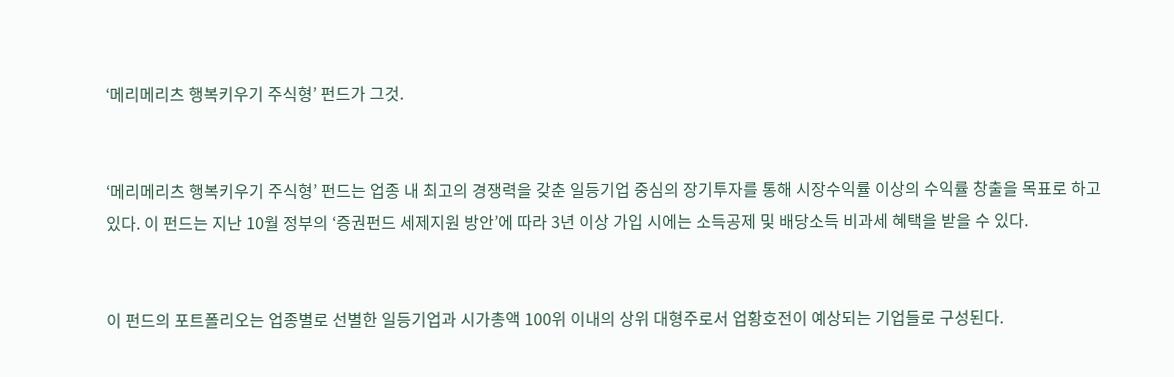‘메리메리츠 행복키우기 주식형’ 펀드가 그것.


‘메리메리츠 행복키우기 주식형’ 펀드는 업종 내 최고의 경쟁력을 갖춘 일등기업 중심의 장기투자를 통해 시장수익률 이상의 수익률 창출을 목표로 하고 있다. 이 펀드는 지난 10월 정부의 ‘증권펀드 세제지원 방안’에 따라 3년 이상 가입 시에는 소득공제 및 배당소득 비과세 혜택을 받을 수 있다.


이 펀드의 포트폴리오는 업종별로 선별한 일등기업과 시가총액 100위 이내의 상위 대형주로서 업황호전이 예상되는 기업들로 구성된다.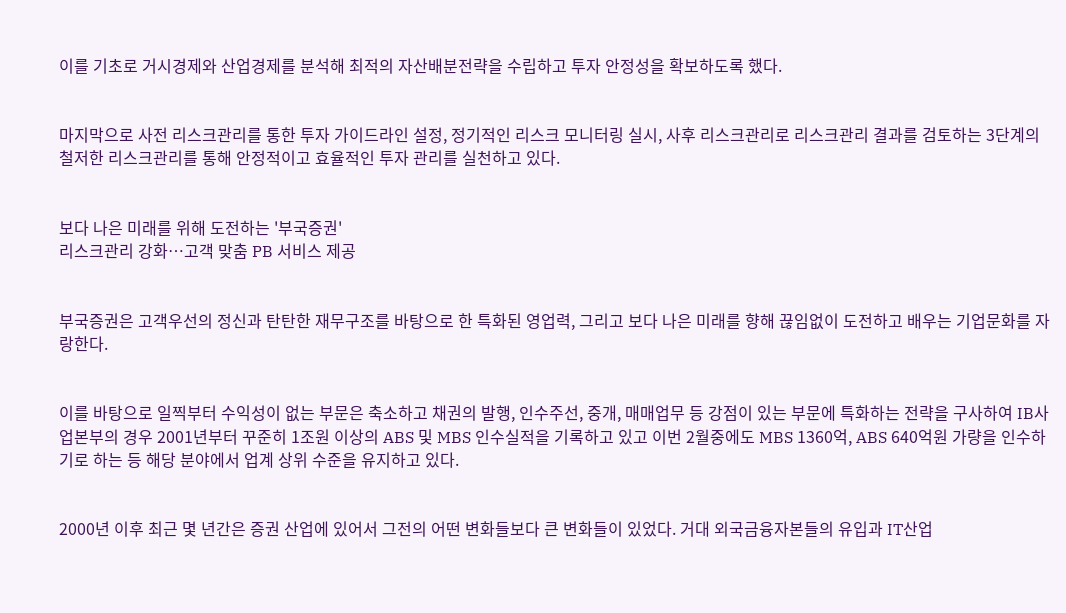이를 기초로 거시경제와 산업경제를 분석해 최적의 자산배분전략을 수립하고 투자 안정성을 확보하도록 했다.


마지막으로 사전 리스크관리를 통한 투자 가이드라인 설정, 정기적인 리스크 모니터링 실시, 사후 리스크관리로 리스크관리 결과를 검토하는 3단계의 철저한 리스크관리를 통해 안정적이고 효율적인 투자 관리를 실천하고 있다.


보다 나은 미래를 위해 도전하는 '부국증권'
리스크관리 강화…고객 맞춤 PB 서비스 제공


부국증권은 고객우선의 정신과 탄탄한 재무구조를 바탕으로 한 특화된 영업력, 그리고 보다 나은 미래를 향해 끊임없이 도전하고 배우는 기업문화를 자랑한다.


이를 바탕으로 일찍부터 수익성이 없는 부문은 축소하고 채권의 발행, 인수주선, 중개, 매매업무 등 강점이 있는 부문에 특화하는 전략을 구사하여 IB사업본부의 경우 2001년부터 꾸준히 1조원 이상의 ABS 및 MBS 인수실적을 기록하고 있고 이번 2월중에도 MBS 1360억, ABS 640억원 가량을 인수하기로 하는 등 해당 분야에서 업계 상위 수준을 유지하고 있다.


2000년 이후 최근 몇 년간은 증권 산업에 있어서 그전의 어떤 변화들보다 큰 변화들이 있었다. 거대 외국금융자본들의 유입과 IT산업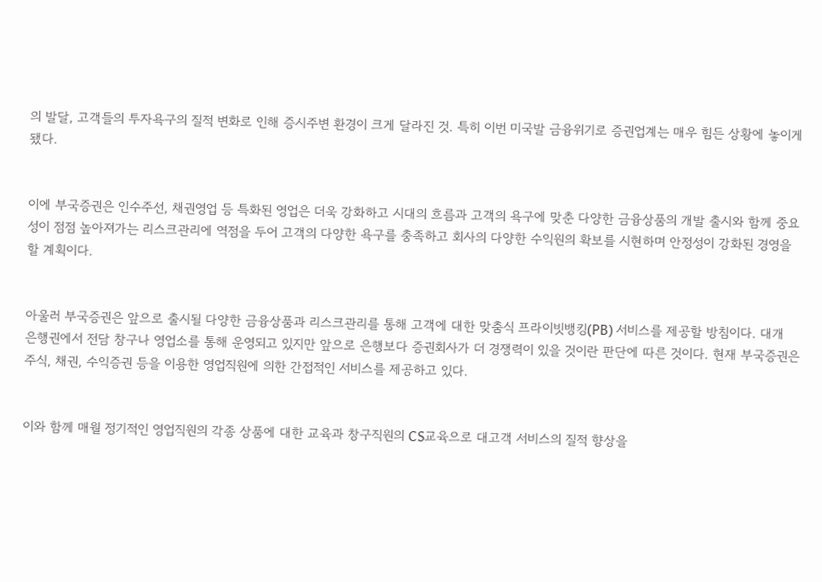의 발달, 고객들의 투자욕구의 질적 변화로 인해 증시주변 환경이 크게 달라진 것. 특히 이번 미국발 금융위기로 증권업계는 매우 힘든 상황에 놓이게 됐다.


이에 부국증권은 인수주선, 채권영업 등 특화된 영업은 더욱 강화하고 시대의 흐름과 고객의 욕구에 맞춘 다양한 금융상품의 개발 출시와 함께 중요성이 점점 높아져가는 리스크관리에 역점을 두어 고객의 다양한 욕구를 충족하고 회사의 다양한 수익원의 확보를 시현하며 안정성이 강화된 경영을 할 계획이다.


아울러 부국증권은 앞으로 출시될 다양한 금융상품과 리스크관리를 통해 고객에 대한 맞춤식 프라이빗뱅킹(PB) 서비스를 제공할 방침이다. 대개 은행권에서 전담 창구나 영업소를 통해 운영되고 있지만 앞으로 은행보다 증권회사가 더 경쟁력이 있을 것이란 판단에 따른 것이다. 현재 부국증권은 주식, 채권, 수익증권 등을 이용한 영업직원에 의한 간접적인 서비스를 제공하고 있다.


이와 함께 매월 정기적인 영업직원의 각종 상품에 대한 교육과 창구직원의 CS교육으로 대고객 서비스의 질적 향상을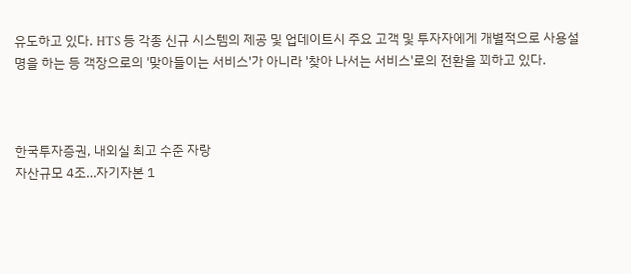유도하고 있다. HTS 등 각종 신규 시스템의 제공 및 업데이트시 주요 고객 및 투자자에게 개별적으로 사용설명을 하는 등 객장으로의 '맞아들이는 서비스'가 아니라 '찾아 나서는 서비스'로의 전환을 꾀하고 있다.



한국투자증권, 내외실 최고 수준 자랑
자산규모 4조…자기자본 1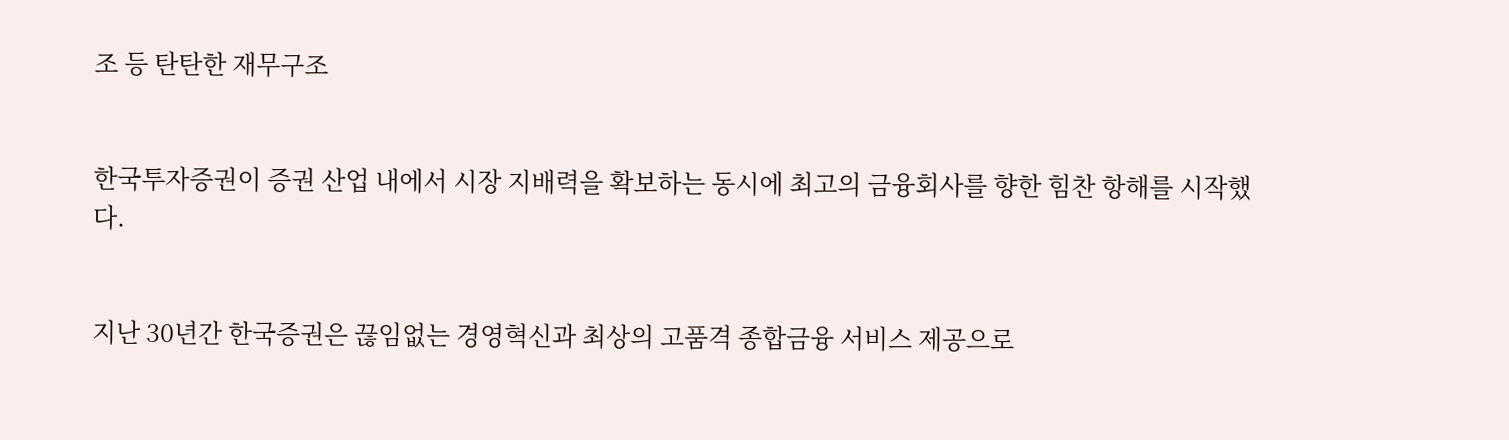조 등 탄탄한 재무구조


한국투자증권이 증권 산업 내에서 시장 지배력을 확보하는 동시에 최고의 금융회사를 향한 힘찬 항해를 시작했다.


지난 30년간 한국증권은 끊임없는 경영혁신과 최상의 고품격 종합금융 서비스 제공으로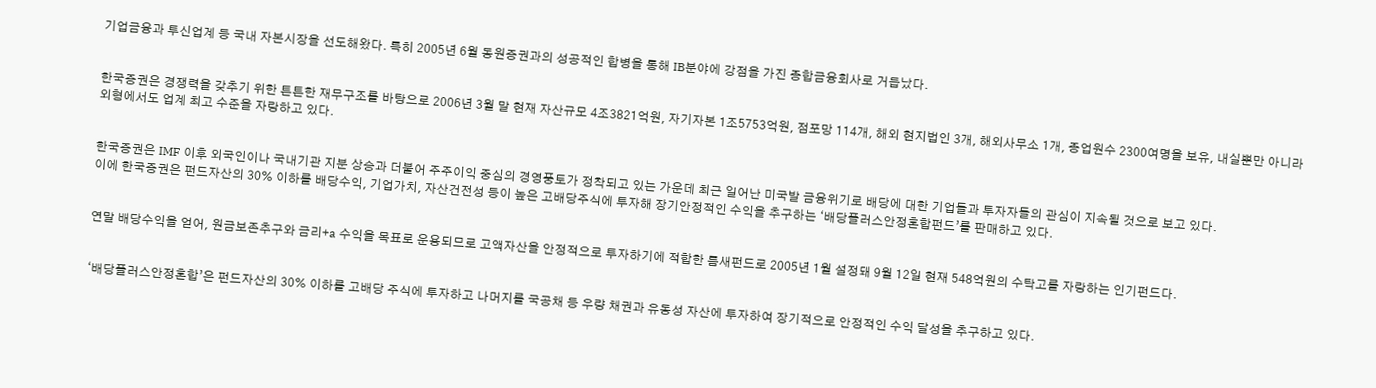기업금융과 투신업계 등 국내 자본시장을 선도해왔다. 특히 2005년 6월 동원증권과의 성공적인 합병을 통해 IB분야에 강점을 가진 종합금융회사로 거듭났다.


한국증권은 경쟁력을 갖추기 위한 튼튼한 재무구조를 바탕으로 2006년 3월 말 현재 자산규모 4조3821억원, 자기자본 1조5753억원, 점포망 114개, 해외 현지법인 3개, 해외사무소 1개, 종업원수 2300여명을 보유, 내실뿐만 아니라 외형에서도 업계 최고 수준을 자랑하고 있다.


한국증권은 IMF 이후 외국인이나 국내기관 지분 상승과 더불어 주주이익 중심의 경영풍토가 정착되고 있는 가운데 최근 일어난 미국발 금융위기로 배당에 대한 기업들과 투자자들의 관심이 지속될 것으로 보고 있다.
이에 한국증권은 펀드자산의 30% 이하를 배당수익, 기업가치, 자산건전성 등이 높은 고배당주식에 투자해 장기안정적인 수익을 추구하는 ‘배당플러스안정혼합펀드’를 판매하고 있다.


연말 배당수익을 얻어, 원금보존추구와 금리+a 수익을 목표로 운용되므로 고액자산을 안정적으로 투자하기에 적합한 틈새펀드로 2005년 1월 설정돼 9월 12일 현재 548억원의 수탁고를 자랑하는 인기펀드다.


‘배당플러스안정혼합’은 펀드자산의 30% 이하를 고배당 주식에 투자하고 나머지를 국공채 등 우량 채권과 유동성 자산에 투자하여 장기적으로 안정적인 수익 달성을 추구하고 있다.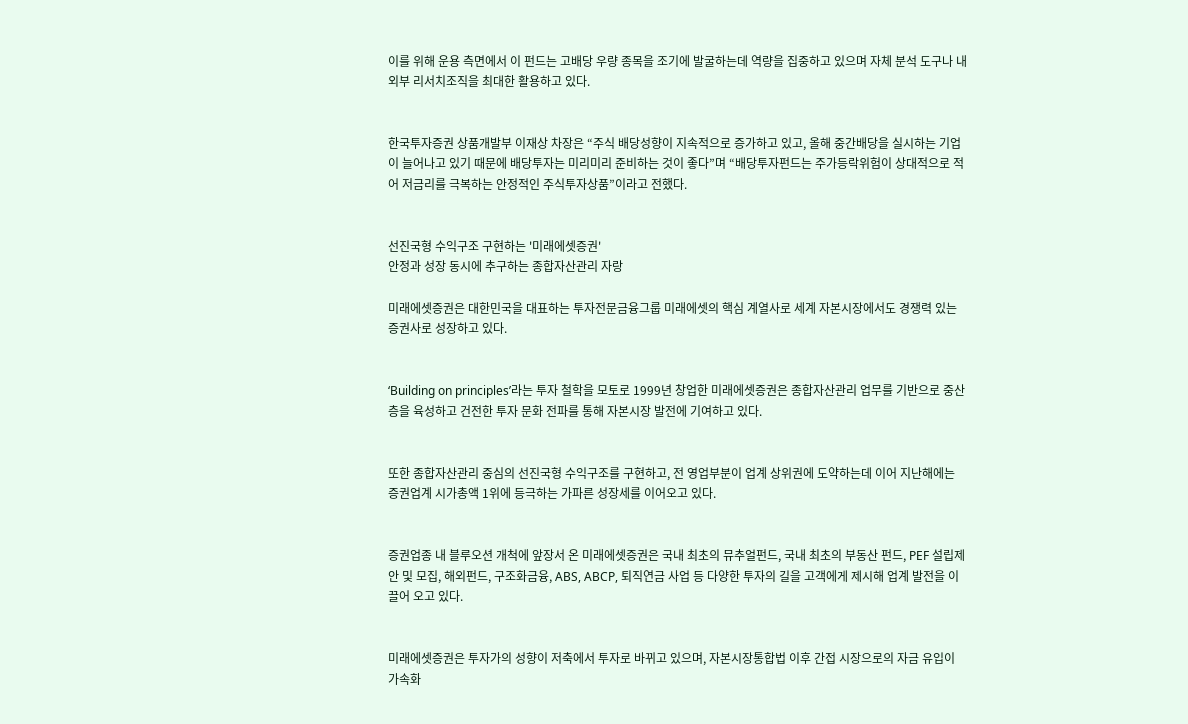이를 위해 운용 측면에서 이 펀드는 고배당 우량 종목을 조기에 발굴하는데 역량을 집중하고 있으며 자체 분석 도구나 내외부 리서치조직을 최대한 활용하고 있다.


한국투자증권 상품개발부 이재상 차장은 “주식 배당성향이 지속적으로 증가하고 있고, 올해 중간배당을 실시하는 기업이 늘어나고 있기 때문에 배당투자는 미리미리 준비하는 것이 좋다”며 “배당투자펀드는 주가등락위험이 상대적으로 적어 저금리를 극복하는 안정적인 주식투자상품”이라고 전했다.


선진국형 수익구조 구현하는 '미래에셋증권'
안정과 성장 동시에 추구하는 종합자산관리 자랑

미래에셋증권은 대한민국을 대표하는 투자전문금융그룹 미래에셋의 핵심 계열사로 세계 자본시장에서도 경쟁력 있는 증권사로 성장하고 있다.


‘Building on principles’라는 투자 철학을 모토로 1999년 창업한 미래에셋증권은 종합자산관리 업무를 기반으로 중산층을 육성하고 건전한 투자 문화 전파를 통해 자본시장 발전에 기여하고 있다.


또한 종합자산관리 중심의 선진국형 수익구조를 구현하고, 전 영업부분이 업계 상위권에 도약하는데 이어 지난해에는 증권업계 시가총액 1위에 등극하는 가파른 성장세를 이어오고 있다.


증권업종 내 블루오션 개척에 앞장서 온 미래에셋증권은 국내 최초의 뮤추얼펀드, 국내 최초의 부동산 펀드, PEF 설립제안 및 모집, 해외펀드, 구조화금융, ABS, ABCP, 퇴직연금 사업 등 다양한 투자의 길을 고객에게 제시해 업계 발전을 이끌어 오고 있다.


미래에셋증권은 투자가의 성향이 저축에서 투자로 바뀌고 있으며, 자본시장통합법 이후 간접 시장으로의 자금 유입이 가속화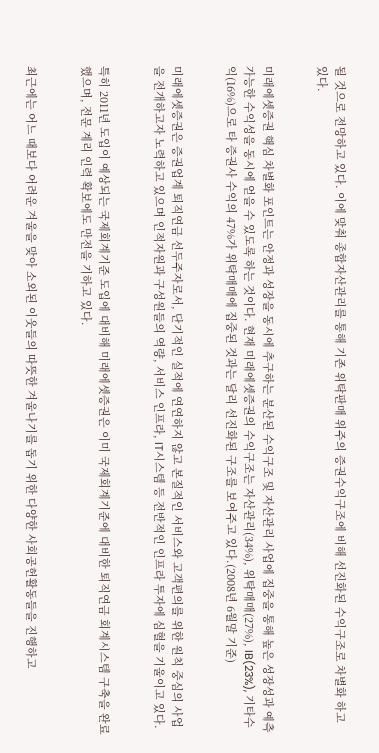될 것으로 전망하고 있다. 이에 맞춰 종합자산관리를 통해 기존 위탁판매 위주의 증권수익구조에 비해 선진화된 수익구조로 차별화 하고 있다.


미래에셋증권 핵심 차별화 포인트는 안정과 성장을 동시에 추구하는 분산된 수익구조 및 자산관리 사업에 집중을 통해 높은 성장성과 예측가능한 수익성을 동시에 얻을 수 있도록 하는 것이다. 현재 미래에셋증권의 수익구조는 자산관리(34%), 위탁매매(27%), IB(23%), 기타수익(16%)으로 타 증권사 수익의 47%가 위탁매매에 집중된 것과는 달리 선진화된 구조를 보여주고 있다.(2008년 6월말 기준)


미래에셋증권은 증권업계 퇴직연금 선두주자로서, 단기적인 실적에 연연하지 않고 본질적인 서비스와 고객편의를 위한 원칙 중심의 사업을 전개하고자 노력하고 있으며 인적자원과 구성원들의 역량, 서비스 인프라, IT시스템 등 전반적인 인프라 투자에 심혈을 기울이고 있다.


특히 2011년 도입이 예상되는 국제회계기준 도입에 대비해 미래에셋증권은 이미 국제회계기준에 대비한 퇴직연금 회계시스템 구축을 완료했으며, 전문 계리 인력 확보에도 만전을 기하고 있다.


최근에는 어느 때보다 어려운 겨울을 맞아 소외된 이웃들의 따뜻한 겨울나기를 돕기 위한 다양한 사회공헌활동들을 진행하고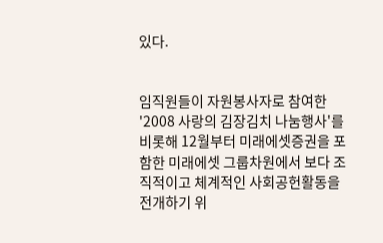있다.


임직원들이 자원봉사자로 참여한 '2008 사랑의 김장김치 나눔행사'를 비롯해 12월부터 미래에셋증권을 포함한 미래에셋 그룹차원에서 보다 조직적이고 체계적인 사회공헌활동을 전개하기 위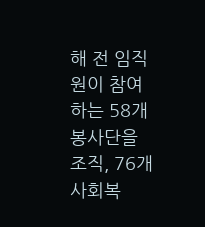해 전 임직원이 참여하는 58개 봉사단을 조직, 76개 사회복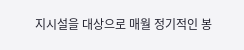지시설을 대상으로 매월 정기적인 봉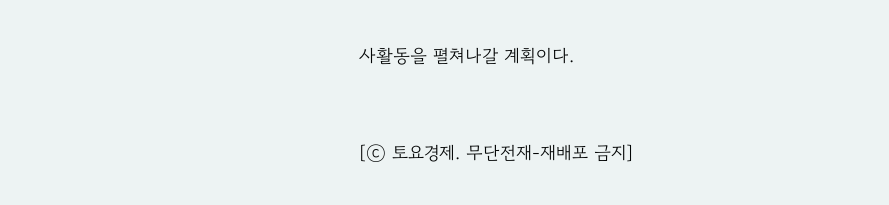사활동을 펼쳐나갈 계획이다.


[ⓒ 토요경제. 무단전재-재배포 금지]